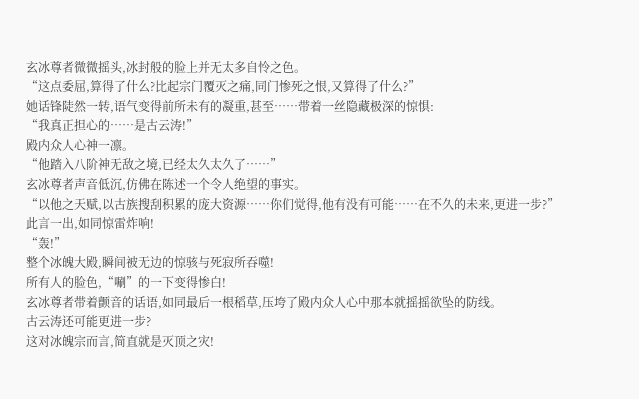玄冰尊者微微摇头,冰封般的脸上并无太多自怜之色。
“这点委屈,算得了什么?比起宗门覆灭之痛,同门惨死之恨,又算得了什么?”
她话锋陡然一转,语气变得前所未有的凝重,甚至……带着一丝隐藏极深的惊惧:
“我真正担心的……是古云涛!”
殿内众人心神一凛。
“他踏入八阶神无敌之境,已经太久太久了……”
玄冰尊者声音低沉,仿佛在陈述一个令人绝望的事实。
“以他之天赋,以古族搜刮积累的庞大资源……你们觉得,他有没有可能……在不久的未来,更进一步?”
此言一出,如同惊雷炸响!
“轰!”
整个冰魄大殿,瞬间被无边的惊骇与死寂所吞噬!
所有人的脸色,“唰”的一下变得惨白!
玄冰尊者带着颤音的话语,如同最后一根稻草,压垮了殿内众人心中那本就摇摇欲坠的防线。
古云涛还可能更进一步?
这对冰魄宗而言,简直就是灭顶之灾!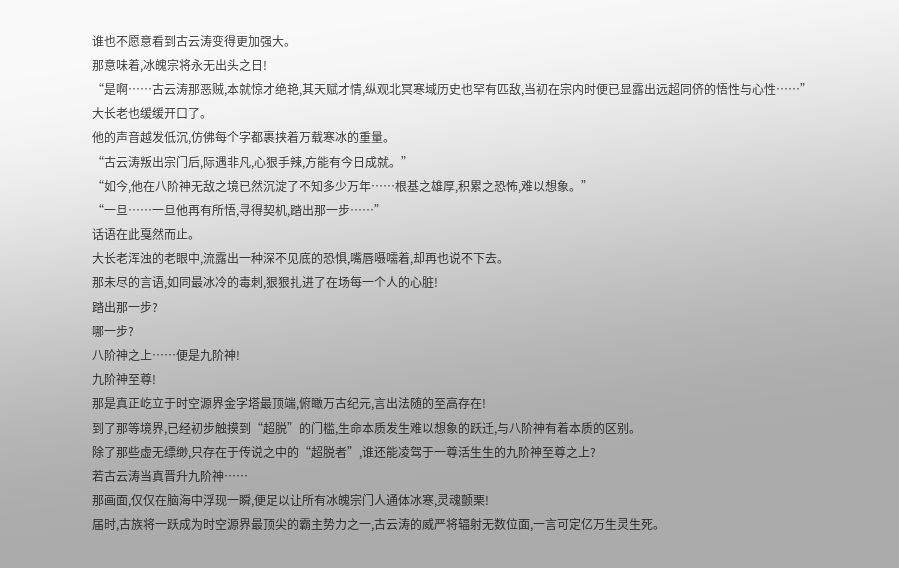谁也不愿意看到古云涛变得更加强大。
那意味着,冰魄宗将永无出头之日!
“是啊……古云涛那恶贼,本就惊才绝艳,其天赋才情,纵观北冥寒域历史也罕有匹敌,当初在宗内时便已显露出远超同侪的悟性与心性……”
大长老也缓缓开口了。
他的声音越发低沉,仿佛每个字都裹挟着万载寒冰的重量。
“古云涛叛出宗门后,际遇非凡,心狠手辣,方能有今日成就。”
“如今,他在八阶神无敌之境已然沉淀了不知多少万年……根基之雄厚,积累之恐怖,难以想象。”
“一旦……一旦他再有所悟,寻得契机,踏出那一步……”
话语在此戛然而止。
大长老浑浊的老眼中,流露出一种深不见底的恐惧,嘴唇嗫嚅着,却再也说不下去。
那未尽的言语,如同最冰冷的毒刺,狠狠扎进了在场每一个人的心脏!
踏出那一步?
哪一步?
八阶神之上……便是九阶神!
九阶神至尊!
那是真正屹立于时空源界金字塔最顶端,俯瞰万古纪元,言出法随的至高存在!
到了那等境界,已经初步触摸到“超脱”的门槛,生命本质发生难以想象的跃迁,与八阶神有着本质的区别。
除了那些虚无缥缈,只存在于传说之中的“超脱者”,谁还能凌驾于一尊活生生的九阶神至尊之上?
若古云涛当真晋升九阶神……
那画面,仅仅在脑海中浮现一瞬,便足以让所有冰魄宗门人通体冰寒,灵魂颤栗!
届时,古族将一跃成为时空源界最顶尖的霸主势力之一,古云涛的威严将辐射无数位面,一言可定亿万生灵生死。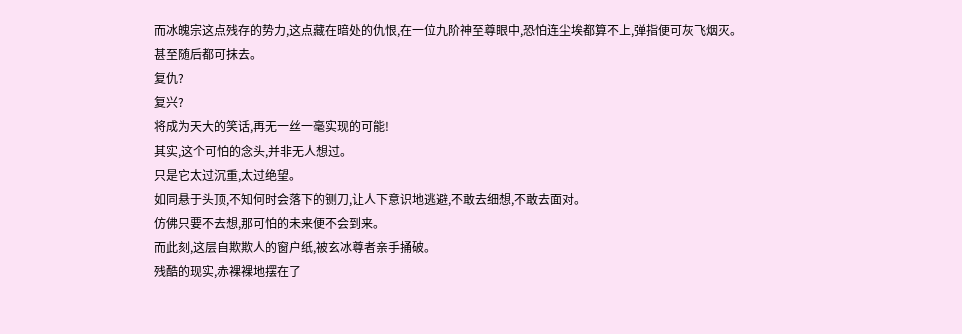而冰魄宗这点残存的势力,这点藏在暗处的仇恨,在一位九阶神至尊眼中,恐怕连尘埃都算不上,弹指便可灰飞烟灭。
甚至随后都可抹去。
复仇?
复兴?
将成为天大的笑话,再无一丝一毫实现的可能!
其实,这个可怕的念头,并非无人想过。
只是它太过沉重,太过绝望。
如同悬于头顶,不知何时会落下的铡刀,让人下意识地逃避,不敢去细想,不敢去面对。
仿佛只要不去想,那可怕的未来便不会到来。
而此刻,这层自欺欺人的窗户纸,被玄冰尊者亲手捅破。
残酷的现实,赤裸裸地摆在了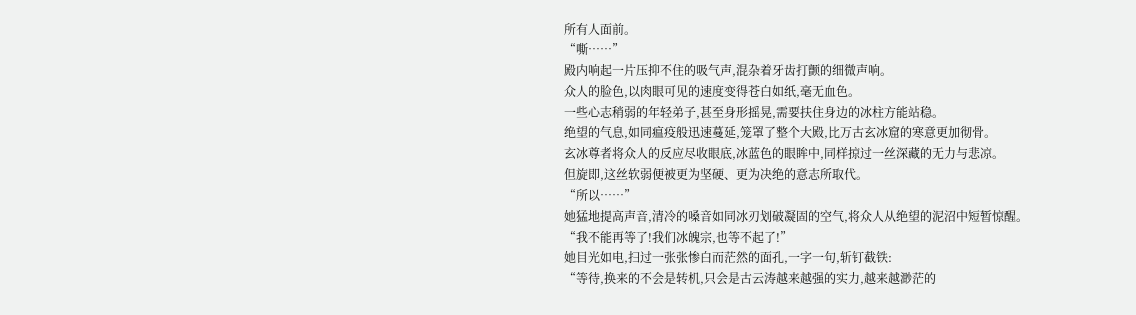所有人面前。
“嘶……”
殿内响起一片压抑不住的吸气声,混杂着牙齿打颤的细微声响。
众人的脸色,以肉眼可见的速度变得苍白如纸,毫无血色。
一些心志稍弱的年轻弟子,甚至身形摇晃,需要扶住身边的冰柱方能站稳。
绝望的气息,如同瘟疫般迅速蔓延,笼罩了整个大殿,比万古玄冰窟的寒意更加彻骨。
玄冰尊者将众人的反应尽收眼底,冰蓝色的眼眸中,同样掠过一丝深藏的无力与悲凉。
但旋即,这丝软弱便被更为坚硬、更为决绝的意志所取代。
“所以……”
她猛地提高声音,清冷的嗓音如同冰刃划破凝固的空气,将众人从绝望的泥沼中短暂惊醒。
“我不能再等了!我们冰魄宗,也等不起了!”
她目光如电,扫过一张张惨白而茫然的面孔,一字一句,斩钉截铁:
“等待,换来的不会是转机,只会是古云涛越来越强的实力,越来越渺茫的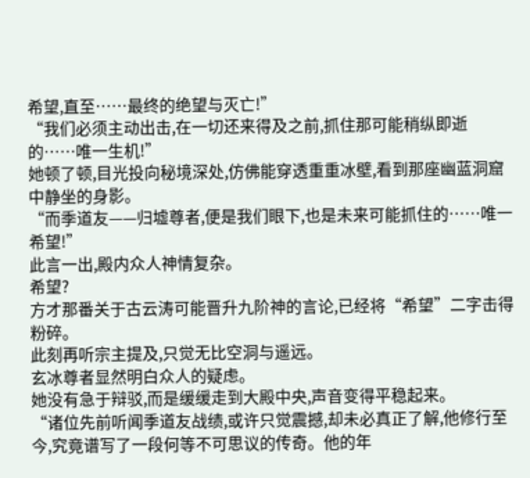希望,直至……最终的绝望与灭亡!”
“我们必须主动出击,在一切还来得及之前,抓住那可能稍纵即逝的……唯一生机!”
她顿了顿,目光投向秘境深处,仿佛能穿透重重冰壁,看到那座幽蓝洞窟中静坐的身影。
“而季道友——归墟尊者,便是我们眼下,也是未来可能抓住的……唯一希望!”
此言一出,殿内众人神情复杂。
希望?
方才那番关于古云涛可能晋升九阶神的言论,已经将“希望”二字击得粉碎。
此刻再听宗主提及,只觉无比空洞与遥远。
玄冰尊者显然明白众人的疑虑。
她没有急于辩驳,而是缓缓走到大殿中央,声音变得平稳起来。
“诸位先前听闻季道友战绩,或许只觉震撼,却未必真正了解,他修行至今,究竟谱写了一段何等不可思议的传奇。他的年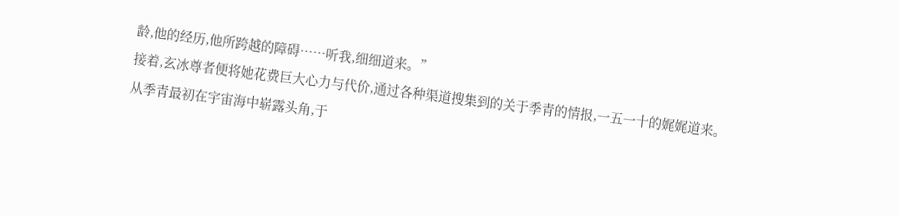龄,他的经历,他所跨越的障碍……听我,细细道来。”
接着,玄冰尊者便将她花费巨大心力与代价,通过各种渠道搜集到的关于季青的情报,一五一十的娓娓道来。
从季青最初在宇宙海中崭露头角,于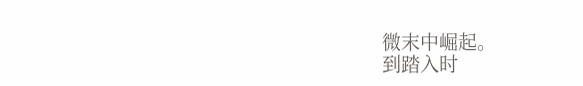微末中崛起。
到踏入时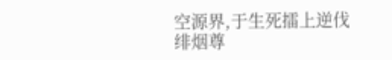空源界,于生死擂上逆伐绯烟尊